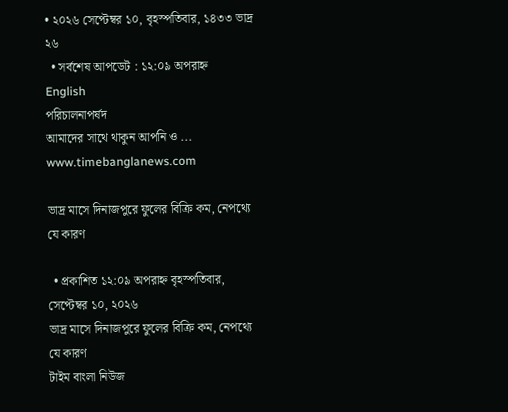• ২০২৬ সেপ্টেম্বর ১০, বৃহস্পতিবার, ১৪৩৩ ভাদ্র ২৬
  • সর্বশেষ আপডেট : ১২:০৯ অপরাহ্ন
English
পরিচালনাপর্ষদ
আমাদের সাথে থাকুন আপনি ও ... www.timebanglanews.com

ভাদ্র মাসে দিনাজপুরে ফুলের বিক্রি কম, নেপথ্যে যে কারণ

  • প্রকাশিত ১২:০৯ অপরাহ্ন বৃহস্পতিবার, সেপ্টেম্বর ১০, ২০২৬
ভাদ্র মাসে দিনাজপুরে ফুলের বিক্রি কম, নেপথ্যে যে কারণ
টাইম বাংলা নিউজ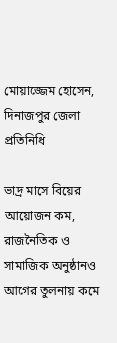মোয়াজ্জেম হোসেন, দিনাজপুর জেলা প্রতিনিধি

ভাদ্র মাসে বিয়ের আয়োজন কম, রাজনৈতিক ও সামাজিক অনুষ্ঠানও আগের তুলনায় কমে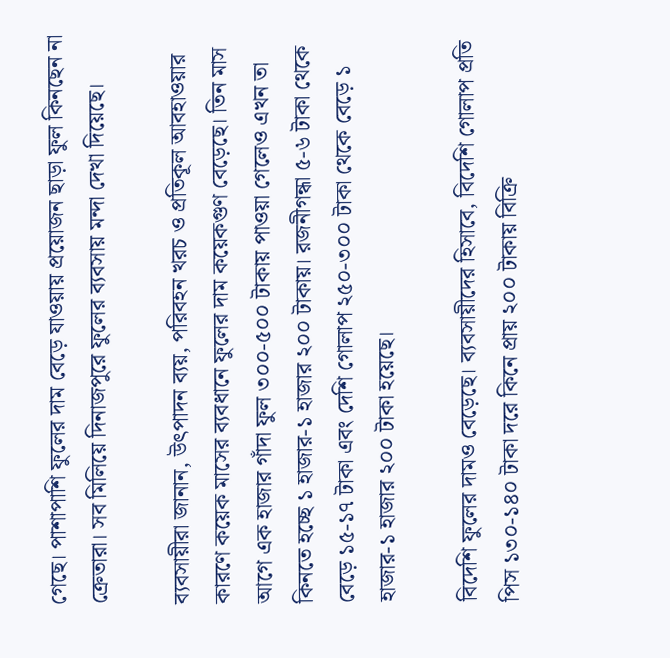গেছে। পাশাপাশি ফুলের দাম বেড়ে যাওয়ায় প্রয়োজন ছাড়া ফুল কিনছেন না ক্রেতারা। সব মিলিয়ে দিনাজপুরে ফুলের ব্যবসায় মন্দা দেখা দিয়েছে।

ব্যবসায়ীরা জানান, উৎপাদন ব্যয়, পরিবহন খরচ ও প্রতিকূল আবহাওয়ার কারণে কয়েক মাসের ব্যবধানে ফুলের দাম কয়েকগুণ বেড়েছে। তিন মাস আগে এক হাজার গাঁদা ফুল ৩০০-৫০০ টাকায় পাওয়া গেলেও এখন তা কিনতে হচ্ছে ১ হাজার-১ হাজার ২০০ টাকায়। রজনীগন্ধা ৫-৬ টাকা থেকে বেড়ে ১৫-১৭ টাকা এবং দেশি গোলাপ ২৫০-৩০০ টাকা থেকে বেড়ে ১ হাজার-১ হাজার ২০০ টাকা হয়েছে।

বিদেশি ফুলের দামও বেড়েছে। ব্যবসায়ীদের হিসাবে, বিদেশি গোলাপ প্রতি পিস ১৩০-১৪০ টাকা দরে কিনে প্রায় ২০০ টাকায় বিক্রি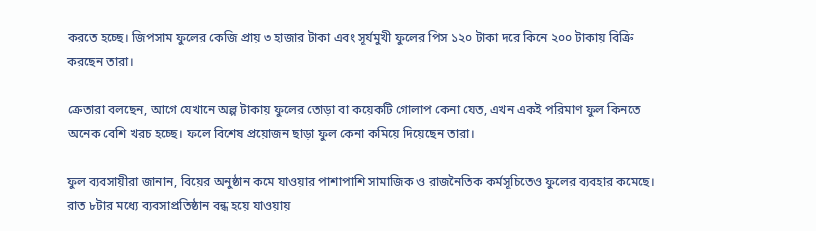করতে হচ্ছে। জিপসাম ফুলের কেজি প্রায় ৩ হাজার টাকা এবং সূর্যমুখী ফুলের পিস ১২০ টাকা দরে কিনে ২০০ টাকায় বিক্রি করছেন তারা।

ক্রেতারা বলছেন, আগে যেখানে অল্প টাকায় ফুলের তোড়া বা কয়েকটি গোলাপ কেনা যেত, এখন একই পরিমাণ ফুল কিনতে অনেক বেশি খরচ হচ্ছে। ফলে বিশেষ প্রয়োজন ছাড়া ফুল কেনা কমিয়ে দিয়েছেন তারা।

ফুল ব্যবসায়ীরা জানান, বিয়ের অনুষ্ঠান কমে যাওয়ার পাশাপাশি সামাজিক ও রাজনৈতিক কর্মসূচিতেও ফুলের ব্যবহার কমেছে। রাত ৮টার মধ্যে ব্যবসাপ্রতিষ্ঠান বন্ধ হয়ে যাওয়ায়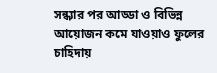সন্ধ্যার পর আড্ডা ও বিভিন্ন আয়োজন কমে যাওয়াও ফুলের চাহিদায়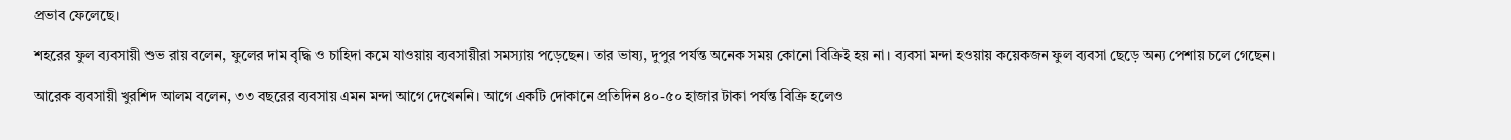প্রভাব ফেলেছে।

শহরের ফুল ব্যবসায়ী শুভ রায় বলেন, ফুলের দাম বৃদ্ধি ও চাহিদা কমে যাওয়ায় ব্যবসায়ীরা সমস্যায় পড়েছেন। তার ভাষ্য, দুপুর পর্যন্ত অনেক সময় কোনো বিক্রিই হয় না। ব্যবসা মন্দা হওয়ায় কয়েকজন ফুল ব্যবসা ছেড়ে অন্য পেশায় চলে গেছেন।

আরেক ব্যবসায়ী খুরশিদ আলম বলেন, ৩৩ বছরের ব্যবসায় এমন মন্দা আগে দেখেননি। আগে একটি দোকানে প্রতিদিন ৪০-৫০ হাজার টাকা পর্যন্ত বিক্রি হলেও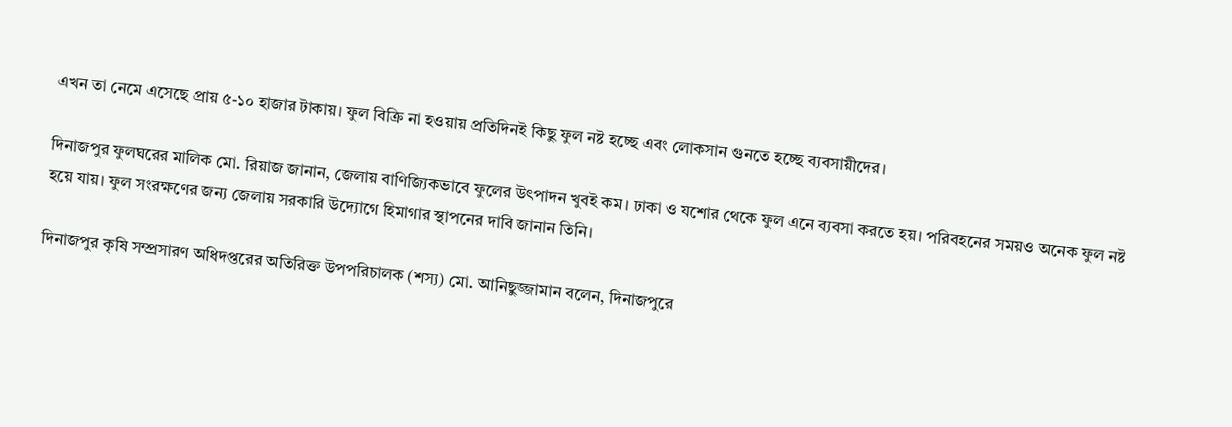এখন তা নেমে এসেছে প্রায় ৫-১০ হাজার টাকায়। ফুল বিক্রি না হওয়ায় প্রতিদিনই কিছু ফুল নষ্ট হচ্ছে এবং লোকসান গুনতে হচ্ছে ব্যবসায়ীদের।

দিনাজপুর ফুলঘরের মালিক মো. রিয়াজ জানান, জেলায় বাণিজ্যিকভাবে ফুলের উৎপাদন খুবই কম। ঢাকা ও যশোর থেকে ফুল এনে ব্যবসা করতে হয়। পরিবহনের সময়ও অনেক ফুল নষ্ট হয়ে যায়। ফুল সংরক্ষণের জন্য জেলায় সরকারি উদ্যোগে হিমাগার স্থাপনের দাবি জানান তিনি।

দিনাজপুর কৃষি সম্প্রসারণ অধিদপ্তরের অতিরিক্ত উপপরিচালক (শস্য) মো. আনিছুজ্জামান বলেন, দিনাজপুরে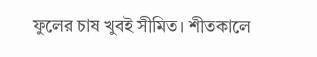ফুলের চাষ খুবই সীমিত। শীতকালে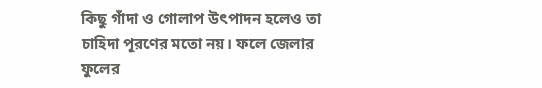কিছু গাঁদা ও গোলাপ উৎপাদন হলেও তা চাহিদা পূরণের মতো নয়। ফলে জেলার ফুলের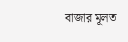বাজার মূলত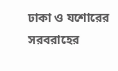ঢাকা ও যশোরের সরবরাহের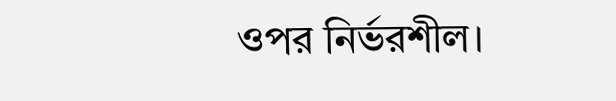ওপর নির্ভরশীল।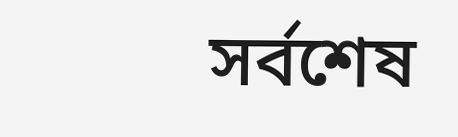সর্বশেষ